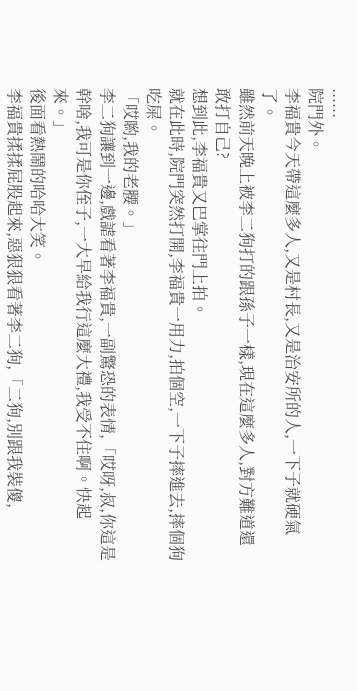......
院門外。
李福貴今天帶這麼多人,又是村長,又是治安所的人,一下子就硬氣了。
雖然前天晚上被李二狗打的跟孫子一樣,現在這麼多人,對方難道還敢打自己?
想到此,李福貴又巴掌往門上拍。
就在此時,院門突然打開,李福貴一用力,拍個空,一下子摔進去,摔個狗吃屎。
「哎喲,我的老腰。」
李二狗讓到一邊,戲謔看著李福貴,一副驚恐的表情,「哎呀,叔,你這是幹啥,我可是你侄子,一大早給我行這麼大禮,我受不住啊。快起來。」
後面看熱鬧的哈哈大笑。
李福貴揉揉屁股起來,惡狠狠看著李二狗,「二狗,別跟我裝傻,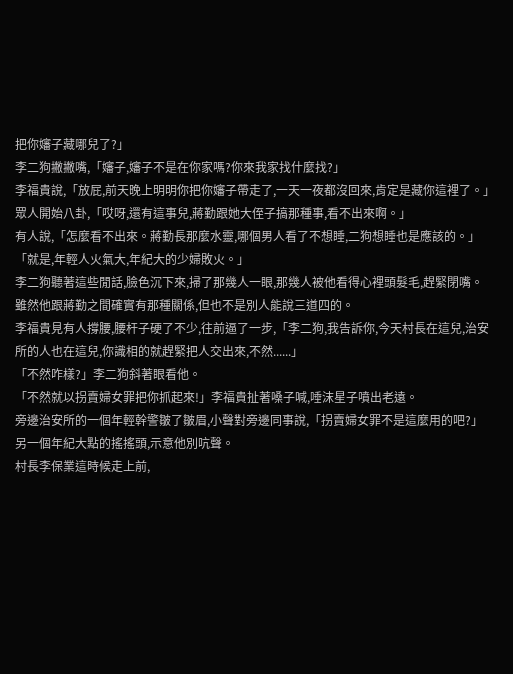把你嬸子藏哪兒了?」
李二狗撇撇嘴,「嬸子,嬸子不是在你家嗎?你來我家找什麼找?」
李福貴說,「放屁,前天晚上明明你把你嬸子帶走了,一天一夜都沒回來,肯定是藏你這裡了。」
眾人開始八卦,「哎呀,還有這事兒,蔣勤跟她大侄子搞那種事,看不出來啊。」
有人說,「怎麼看不出來。蔣勤長那麼水靈,哪個男人看了不想睡,二狗想睡也是應該的。」
「就是,年輕人火氣大,年紀大的少婦敗火。」
李二狗聽著這些閒話,臉色沉下來,掃了那幾人一眼,那幾人被他看得心裡頭髮毛,趕緊閉嘴。
雖然他跟蔣勤之間確實有那種關係,但也不是別人能說三道四的。
李福貴見有人撐腰,腰杆子硬了不少,往前逼了一步,「李二狗,我告訴你,今天村長在這兒,治安所的人也在這兒,你識相的就趕緊把人交出來,不然......」
「不然咋樣?」李二狗斜著眼看他。
「不然就以拐賣婦女罪把你抓起來!」李福貴扯著嗓子喊,唾沫星子噴出老遠。
旁邊治安所的一個年輕幹警皺了皺眉,小聲對旁邊同事說,「拐賣婦女罪不是這麼用的吧?」
另一個年紀大點的搖搖頭,示意他別吭聲。
村長李保業這時候走上前,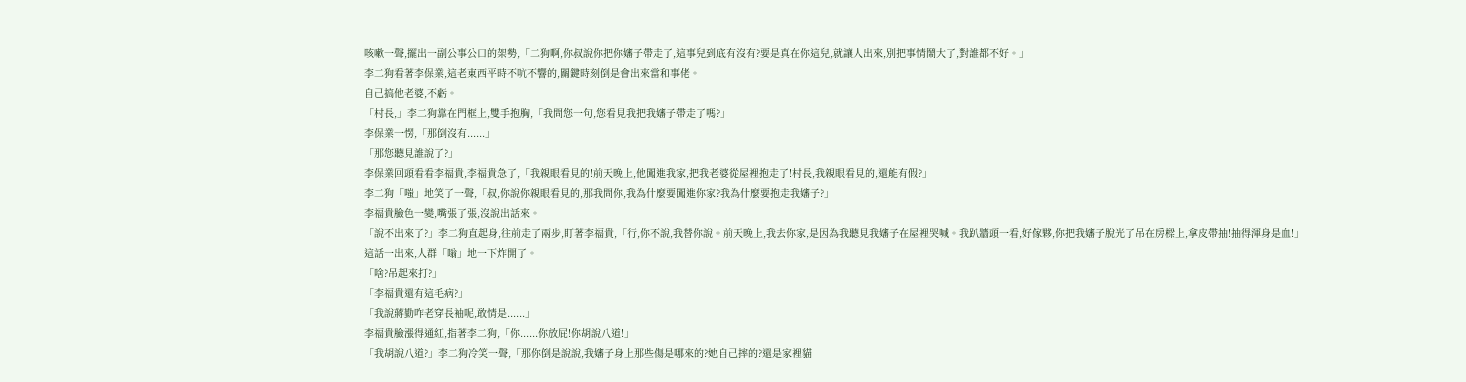咳嗽一聲,擺出一副公事公口的架勢,「二狗啊,你叔說你把你嬸子帶走了,這事兒到底有沒有?要是真在你這兒,就讓人出來,別把事情鬧大了,對誰都不好。」
李二狗看著李保業,這老東西平時不吭不響的,關鍵時刻倒是會出來當和事佬。
自己搞他老婆,不虧。
「村長,」李二狗靠在門框上,雙手抱胸,「我問您一句,您看見我把我嬸子帶走了嗎?」
李保業一愣,「那倒沒有......」
「那您聽見誰說了?」
李保業回頭看看李福貴,李福貴急了,「我親眼看見的!前天晚上,他闖進我家,把我老婆從屋裡抱走了!村長,我親眼看見的,還能有假?」
李二狗「嗤」地笑了一聲,「叔,你說你親眼看見的,那我問你,我為什麼要闖進你家?我為什麼要抱走我嬸子?」
李福貴臉色一變,嘴張了張,沒說出話來。
「說不出來了?」李二狗直起身,往前走了兩步,盯著李福貴,「行,你不說,我替你說。前天晚上,我去你家,是因為我聽見我嬸子在屋裡哭喊。我趴牆頭一看,好傢夥,你把我嬸子脫光了吊在房樑上,拿皮帶抽!抽得渾身是血!」
這話一出來,人群「嗡」地一下炸開了。
「啥?吊起來打?」
「李福貴還有這毛病?」
「我說蔣勤咋老穿長袖呢,敢情是......」
李福貴臉漲得通紅,指著李二狗,「你......你放屁!你胡說八道!」
「我胡說八道?」李二狗冷笑一聲,「那你倒是說說,我嬸子身上那些傷是哪來的?她自己摔的?還是家裡貓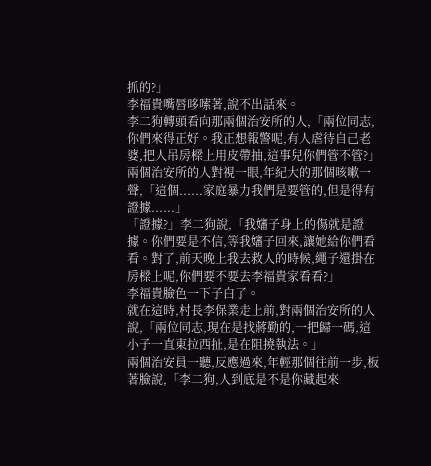抓的?」
李福貴嘴唇哆嗦著,說不出話來。
李二狗轉頭看向那兩個治安所的人,「兩位同志,你們來得正好。我正想報警呢,有人虐待自己老婆,把人吊房樑上用皮帶抽,這事兒你們管不管?」
兩個治安所的人對視一眼,年紀大的那個咳嗽一聲,「這個......家庭暴力我們是要管的,但是得有證據......」
「證據?」李二狗說,「我嬸子身上的傷就是證據。你們要是不信,等我嬸子回來,讓她給你們看看。對了,前天晚上我去救人的時候,繩子還掛在房樑上呢,你們要不要去李福貴家看看?」
李福貴臉色一下子白了。
就在這時,村長李保業走上前,對兩個治安所的人說,「兩位同志,現在是找蔣勤的,一把歸一碼,這小子一直東拉西扯,是在阻撓執法。」
兩個治安員一聽,反應過來,年輕那個往前一步,板著臉說,「李二狗,人到底是不是你藏起來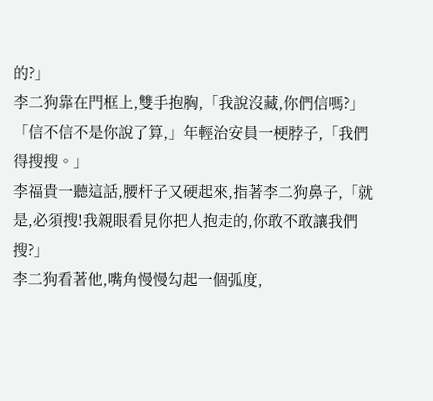的?」
李二狗靠在門框上,雙手抱胸,「我說沒藏,你們信嗎?」
「信不信不是你說了算,」年輕治安員一梗脖子,「我們得搜搜。」
李福貴一聽這話,腰杆子又硬起來,指著李二狗鼻子,「就是,必須搜!我親眼看見你把人抱走的,你敢不敢讓我們搜?」
李二狗看著他,嘴角慢慢勾起一個弧度,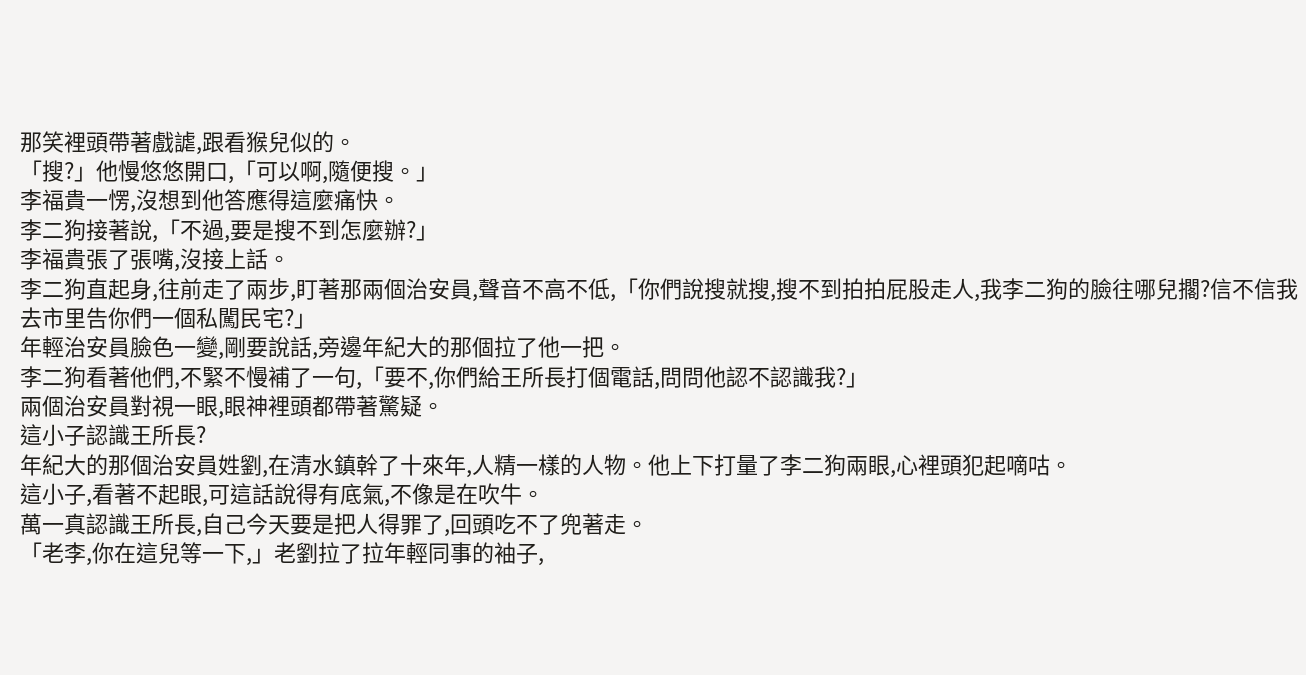那笑裡頭帶著戲謔,跟看猴兒似的。
「搜?」他慢悠悠開口,「可以啊,隨便搜。」
李福貴一愣,沒想到他答應得這麼痛快。
李二狗接著說,「不過,要是搜不到怎麼辦?」
李福貴張了張嘴,沒接上話。
李二狗直起身,往前走了兩步,盯著那兩個治安員,聲音不高不低,「你們說搜就搜,搜不到拍拍屁股走人,我李二狗的臉往哪兒擱?信不信我去市里告你們一個私闖民宅?」
年輕治安員臉色一變,剛要說話,旁邊年紀大的那個拉了他一把。
李二狗看著他們,不緊不慢補了一句,「要不,你們給王所長打個電話,問問他認不認識我?」
兩個治安員對視一眼,眼神裡頭都帶著驚疑。
這小子認識王所長?
年紀大的那個治安員姓劉,在清水鎮幹了十來年,人精一樣的人物。他上下打量了李二狗兩眼,心裡頭犯起嘀咕。
這小子,看著不起眼,可這話說得有底氣,不像是在吹牛。
萬一真認識王所長,自己今天要是把人得罪了,回頭吃不了兜著走。
「老李,你在這兒等一下,」老劉拉了拉年輕同事的袖子,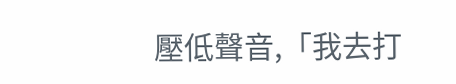壓低聲音,「我去打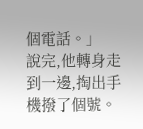個電話。」
說完,他轉身走到一邊,掏出手機撥了個號。